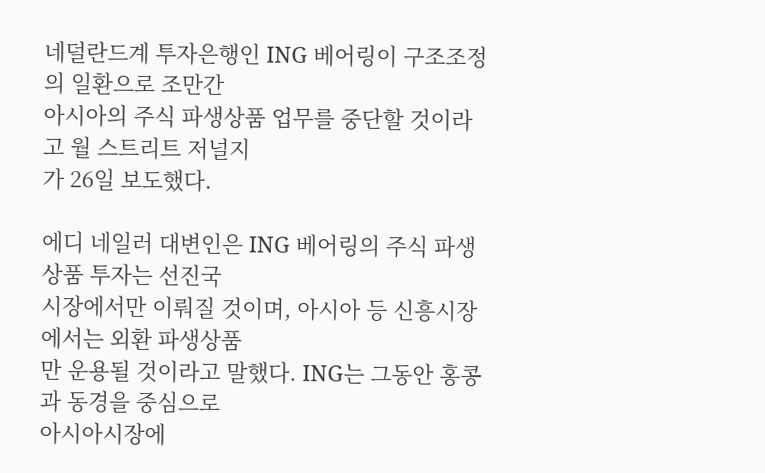네덜란드계 투자은행인 ING 베어링이 구조조정의 일환으로 조만간
아시아의 주식 파생상품 업무를 중단할 것이라고 월 스트리트 저널지
가 26일 보도했다.

에디 네일러 대변인은 ING 베어링의 주식 파생상품 투자는 선진국
시장에서만 이뤄질 것이며, 아시아 등 신흥시장에서는 외환 파생상품
만 운용될 것이라고 말했다. ING는 그동안 홍콩과 동경을 중심으로
아시아시장에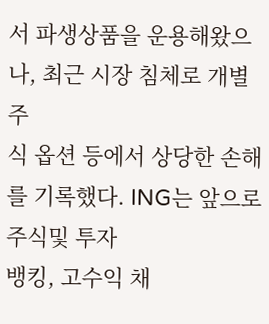서 파생상품을 운용해왔으나, 최근 시장 침체로 개별 주
식 옵션 등에서 상당한 손해를 기록했다. ING는 앞으로 주식및 투자
뱅킹, 고수익 채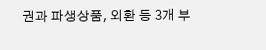권과 파생상품, 외환 등 3개 부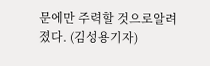문에만 주력할 것으로알려졌다. (김성용기자)